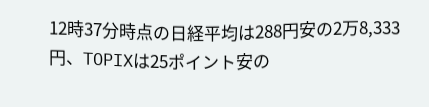12時37分時点の日経平均は288円安の2万8,333円、TOPIXは25ポイント安の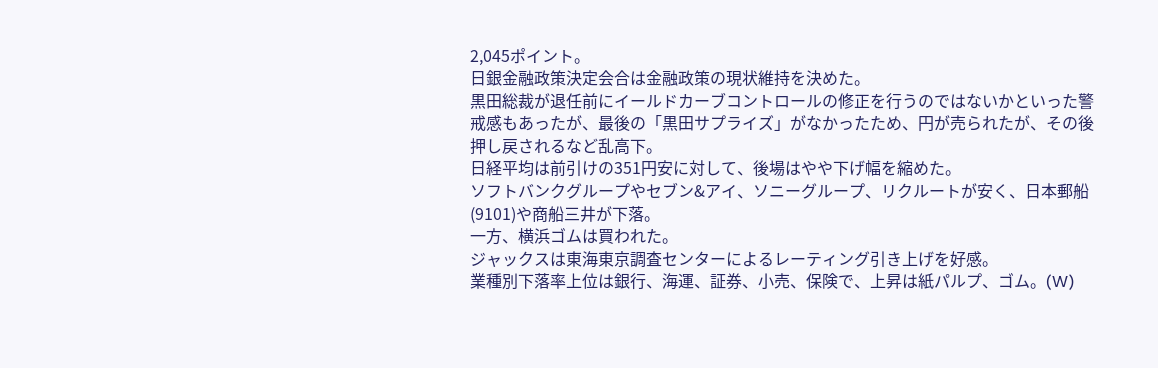2,045ポイント。
日銀金融政策決定会合は金融政策の現状維持を決めた。
黒田総裁が退任前にイールドカーブコントロールの修正を行うのではないかといった警戒感もあったが、最後の「黒田サプライズ」がなかったため、円が売られたが、その後押し戻されるなど乱高下。
日経平均は前引けの351円安に対して、後場はやや下げ幅を縮めた。
ソフトバンクグループやセブン&アイ、ソニーグループ、リクルートが安く、日本郵船(9101)や商船三井が下落。
一方、横浜ゴムは買われた。
ジャックスは東海東京調査センターによるレーティング引き上げを好感。
業種別下落率上位は銀行、海運、証券、小売、保険で、上昇は紙パルプ、ゴム。(W)